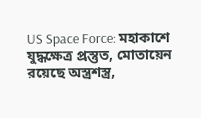US Space Force: মহাকাশে যুদ্ধক্ষেত্র প্রস্তুত, মোতায়েন রয়েছে অস্ত্রশস্ত্র,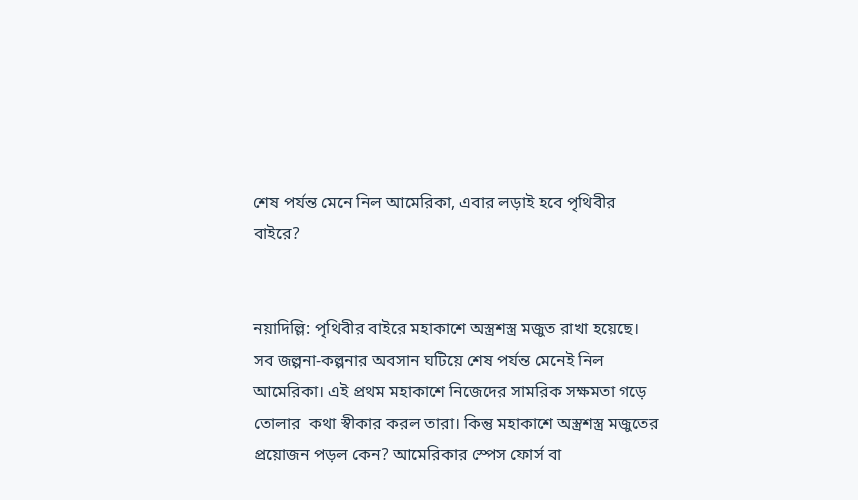শেষ পর্যন্ত মেনে নিল আমেরিকা, এবার লড়াই হবে পৃথিবীর বাইরে?


নয়াদিল্লি: পৃথিবীর বাইরে মহাকাশে অস্ত্রশস্ত্র মজুত রাখা হয়েছে। সব জল্পনা-কল্পনার অবসান ঘটিয়ে শেষ পর্যন্ত মেনেই নিল আমেরিকা। এই প্রথম মহাকাশে নিজেদের সামরিক সক্ষমতা গড়ে তোলার  কথা স্বীকার করল তারা। কিন্তু মহাকাশে অস্ত্রশস্ত্র মজুতের প্রয়োজন পড়ল কেন? আমেরিকার স্পেস ফোর্স বা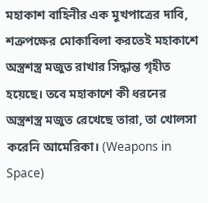মহাকাশ বাহিনীর এক মুখপাত্রের দাবি, শত্রুপক্ষের মোকাবিলা করতেই মহাকাশে অস্ত্রশস্ত্র মজুত রাখার সিদ্ধান্ত গৃহীত হয়েছে। তবে মহাকাশে কী ধরনের অস্ত্রশস্ত্র মজুত রেখেছে তারা, তা খোলসা করেনি আমেরিকা। (Weapons in Space)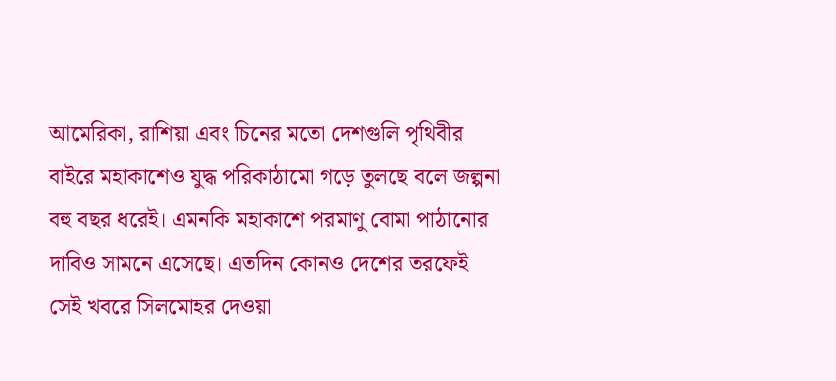আমেরিকা, রাশিয়া এবং চিনের মতো দেশগুলি পৃথিবীর বাইরে মহাকাশেও যুদ্ধ পরিকাঠামো গড়ে তুলছে বলে জল্পনা বহু বছর ধরেই। এমনকি মহাকাশে পরমাণু বোমা পাঠানোর দাবিও সামনে এসেছে। এতদিন কোনও দেশের তরফেই সেই খবরে সিলমোহর দেওয়া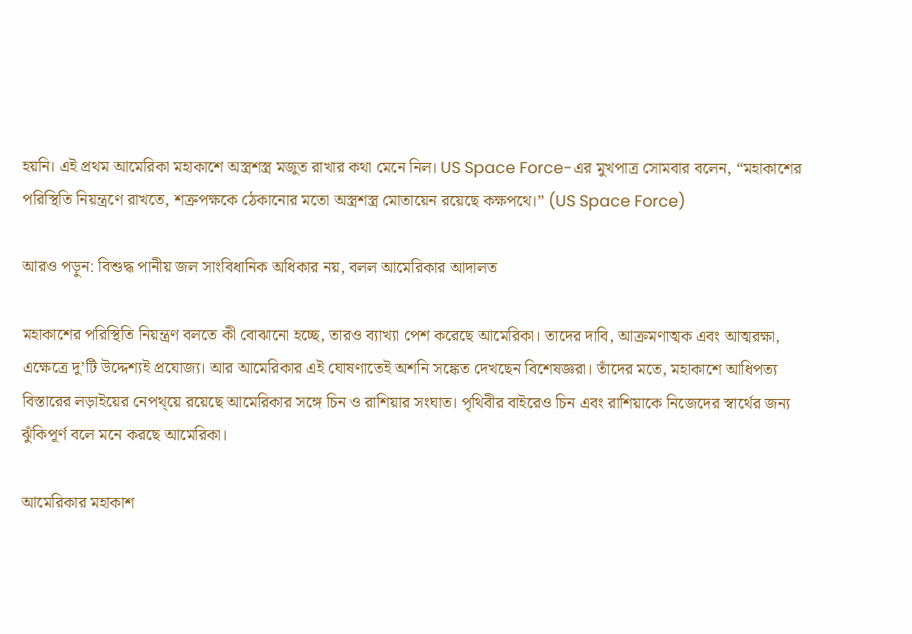হয়নি। এই প্রথম আমেরিকা মহাকাশে অস্ত্রশস্ত্র মজুত রাখার কথা মেনে নিল। US Space Force-এর মুখপাত্র সোমবার বলেন, “মহাকাশের পরিস্থিতি নিয়ন্ত্রণে রাখতে, শত্রুপক্ষকে ঠেকানোর মতো অস্ত্রশস্ত্র মোতায়েন রয়েছে কক্ষপথে।” (US Space Force)

আরও পড়ুন: বিশুদ্ধ পানীয় জল সাংবিধানিক অধিকার নয়, বলল আমেরিকার আদালত

মহাকাশের পরিস্থিতি নিয়ন্ত্রণ বলতে কী বোঝানো হচ্ছে, তারও ব্যাখ্যা পেশ করেছে আমেরিকা। তাদের দাবি, আক্রমণাত্মক এবং আত্মরক্ষা, এক্ষেত্রে দু’টি উদ্দেশ্যই প্রযোজ্য। আর আমেরিকার এই ঘোষণাতেই অশনি সঙ্কেত দেখছেন বিশেষজ্ঞরা। তাঁদের মতে, মহাকাশে আধিপত্য বিস্তারের লড়াইয়ের নেপথ্য়ে রয়েছে আমেরিকার সঙ্গে চিন ও রাশিয়ার সংঘাত। পৃথিবীর বাইরেও চিন এবং রাশিয়াকে নিজেদের স্বার্থের জন্য ঝুঁকিপূর্ণ বলে মনে করছে আমেরিকা।

আমেরিকার মহাকাশ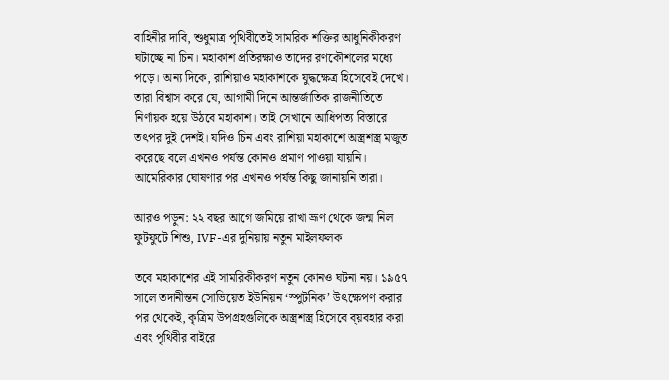বাহিনীর দাবি, শুধুমাত্র পৃথিবীতেই সামরিক শক্তির আধুনিকীকরণ ঘটাচ্ছে না চিন। মহাকাশ প্রতিরক্ষাও তাদের রণকৌশলের মধ্যে পড়ে। অন্য দিকে, রাশিয়াও মহাকাশকে যুদ্ধক্ষেত্র হিসেবেই দেখে। তারা বিশ্বাস করে যে, আগামী দিনে আন্তর্জাতিক রাজনীতিতে নির্ণায়ক হয়ে উঠবে মহাকাশ। তাই সেখানে আধিপত্য বিস্তারে তৎপর দুই দেশই। যদিও চিন এবং রাশিয়া মহাকাশে অস্ত্রশস্ত্র মজুত করেছে বলে এখনও পর্যন্ত কোনও প্রমাণ পাওয়া যায়নি। আমেরিকার ঘোষণার পর এখনও পর্যন্ত কিছু জানায়নি তারা।

আরও পড়ুন: ২২ বছর আগে জমিয়ে রাখা ভ্রূণ থেকে জন্ম নিল ফুটফুটে শিশু, IVF-এর দুনিয়ায় নতুন মাইলফলক

তবে মহাকাশের এই সামরিকীকরণ নতুন কোনও ঘটনা নয়। ১৯৫৭ সালে তদানীন্তন সোভিয়েত ইউনিয়ন ‘স্পুটনিক’ উৎক্ষেপণ করার পর থেকেই, কৃত্রিম উপগ্রহগুলিকে অস্ত্রশস্ত্র হিসেবে ব্য়বহার করা এবং পৃথিবীর বাইরে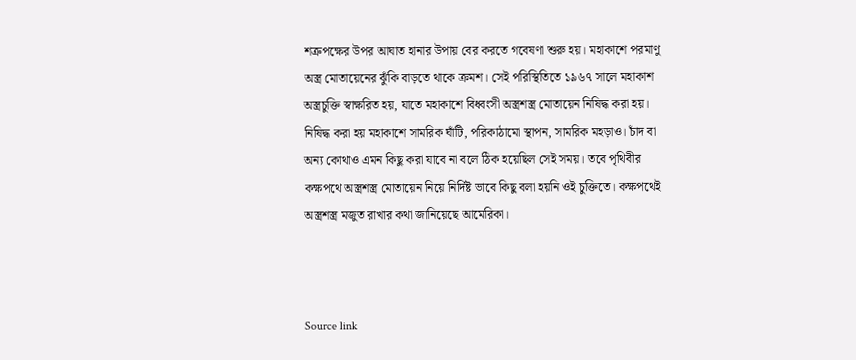শত্রুপক্ষের উপর আঘাত হানার উপায় বের করতে গবেষণা শুরু হয়। মহাকাশে পরমাণু অস্ত্র মোতায়েনের ঝুঁকি বাড়তে থাকে ক্রমশ। সেই পরিস্থিতিতে ১৯৬৭ সালে মহাকাশ অস্ত্রচুক্তি স্বাক্ষরিত হয়, যাতে মহাকাশে বিধ্বংসী অস্ত্রশস্ত্র মোতায়েন নিষিদ্ধ করা হয়। নিষিদ্ধ করা হয় মহাকাশে সামরিক ঘাঁটি, পরিকাঠামো স্থাপন, সামরিক মহড়াও। চাঁদ বা অন্য কোথাও এমন কিছু করা যাবে না বলে ঠিক হয়েছিল সেই সময়। তবে পৃথিবীর কক্ষপথে অস্ত্রশস্ত্র মোতায়েন নিয়ে নির্দিষ্ট ভাবে কিছু বলা হয়নি ওই চুক্তিতে। কক্ষপথেই অস্ত্রশস্ত্র মজুত রাখার কথা জানিয়েছে আমেরিকা।



Source link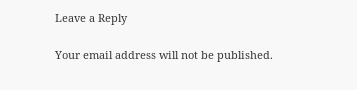Leave a Reply

Your email address will not be published.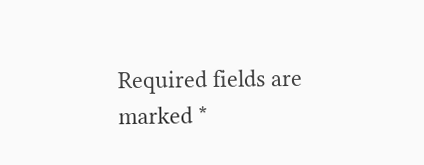Required fields are marked *